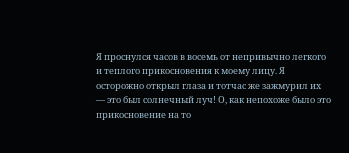Я проснулся часов в восемь от непривычно легкого и теплого прикосновения к моему лицу. Я осторожно открыл глаза и тотчас же зажмурил их — это был солнечный луч! О, как непохоже было это прикосновение на то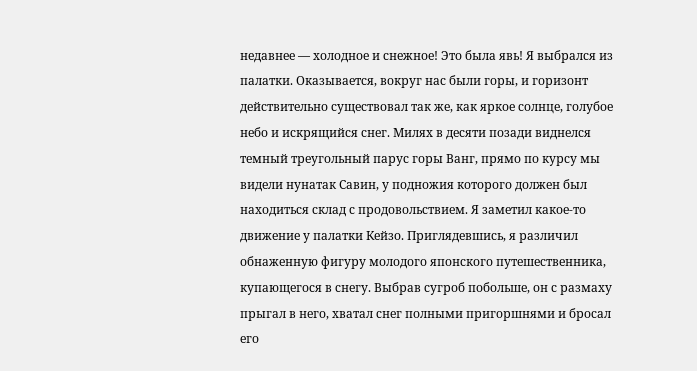недавнее — холодное и снежное! Это была явь! Я выбрался из палатки. Оказывается, вокруг нас были горы, и горизонт действительно существовал так же, как яркое солнце, голубое небо и искрящийся снег. Милях в десяти позади виднелся темный треугольный парус горы Ванг, прямо по курсу мы видели нунатак Савин, у подножия которого должен был находиться склад с продовольствием. Я заметил какое-то движение у палатки Кейзо. Приглядевшись, я различил обнаженную фигуру молодого японского путешественника, купающегося в снегу. Выбрав сугроб побольше, он с размаху прыгал в него, хватал снег полными пригоршнями и бросал его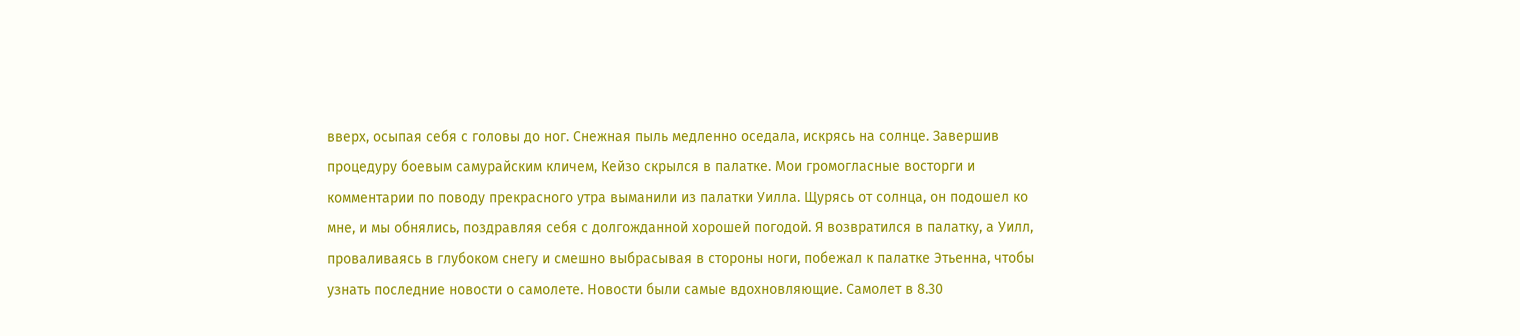вверх, осыпая себя с головы до ног. Снежная пыль медленно оседала, искрясь на солнце. Завершив процедуру боевым самурайским кличем, Кейзо скрылся в палатке. Мои громогласные восторги и комментарии по поводу прекрасного утра выманили из палатки Уилла. Щурясь от солнца, он подошел ко мне, и мы обнялись, поздравляя себя с долгожданной хорошей погодой. Я возвратился в палатку, а Уилл, проваливаясь в глубоком снегу и смешно выбрасывая в стороны ноги, побежал к палатке Этьенна, чтобы узнать последние новости о самолете. Новости были самые вдохновляющие. Самолет в 8.30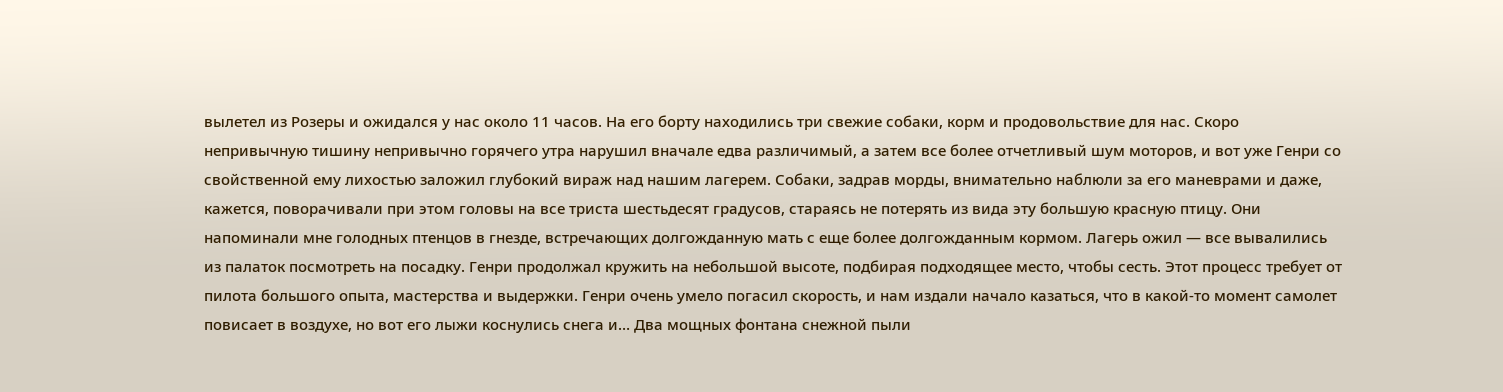вылетел из Розеры и ожидался у нас около 11 часов. На его борту находились три свежие собаки, корм и продовольствие для нас. Скоро непривычную тишину непривычно горячего утра нарушил вначале едва различимый, а затем все более отчетливый шум моторов, и вот уже Генри со свойственной ему лихостью заложил глубокий вираж над нашим лагерем. Собаки, задрав морды, внимательно наблюли за его маневрами и даже, кажется, поворачивали при этом головы на все триста шестьдесят градусов, стараясь не потерять из вида эту большую красную птицу. Они напоминали мне голодных птенцов в гнезде, встречающих долгожданную мать с еще более долгожданным кормом. Лагерь ожил — все вывалились из палаток посмотреть на посадку. Генри продолжал кружить на небольшой высоте, подбирая подходящее место, чтобы сесть. Этот процесс требует от пилота большого опыта, мастерства и выдержки. Генри очень умело погасил скорость, и нам издали начало казаться, что в какой-то момент самолет повисает в воздухе, но вот его лыжи коснулись снега и… Два мощных фонтана снежной пыли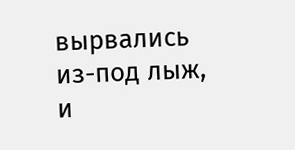вырвались из-под лыж, и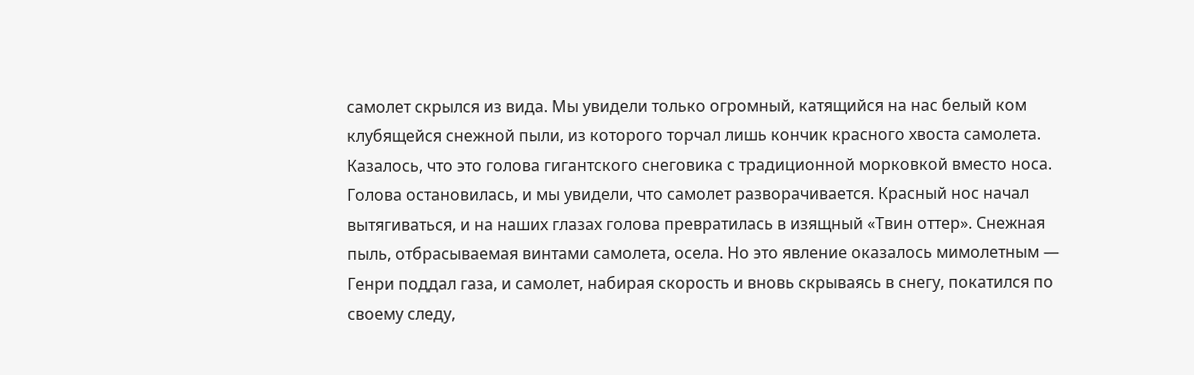самолет скрылся из вида. Мы увидели только огромный, катящийся на нас белый ком клубящейся снежной пыли, из которого торчал лишь кончик красного хвоста самолета. Казалось, что это голова гигантского снеговика с традиционной морковкой вместо носа. Голова остановилась, и мы увидели, что самолет разворачивается. Красный нос начал вытягиваться, и на наших глазах голова превратилась в изящный «Твин оттер». Снежная пыль, отбрасываемая винтами самолета, осела. Но это явление оказалось мимолетным — Генри поддал газа, и самолет, набирая скорость и вновь скрываясь в снегу, покатился по своему следу,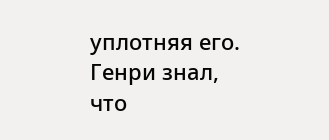уплотняя его. Генри знал, что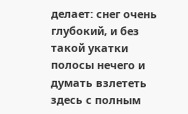делает: снег очень глубокий, и без такой укатки полосы нечего и думать взлететь здесь с полным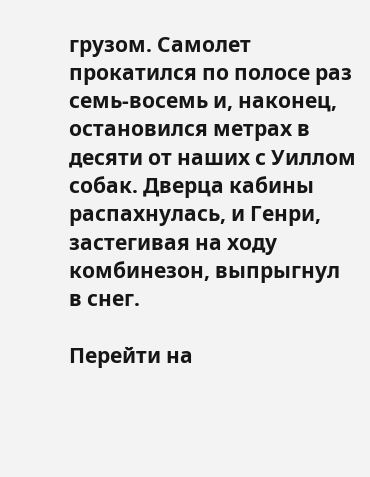грузом. Самолет прокатился по полосе раз семь-восемь и, наконец, остановился метрах в десяти от наших с Уиллом собак. Дверца кабины распахнулась, и Генри, застегивая на ходу комбинезон, выпрыгнул в снег.

Перейти на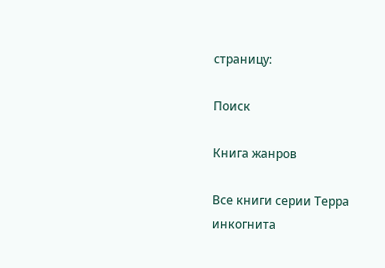страницу:

Поиск

Книга жанров

Все книги серии Терра инкогнита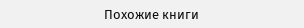Похожие книги